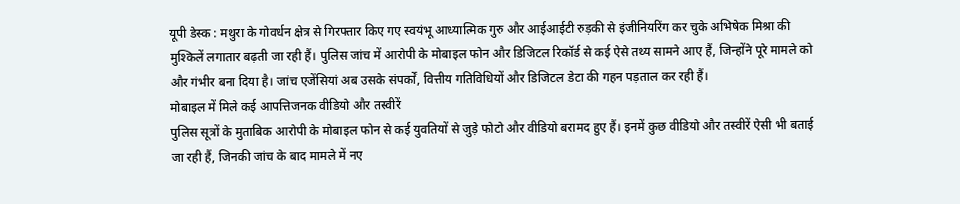यूपी डेस्क : मथुरा के गोवर्धन क्षेत्र से गिरफ्तार किए गए स्वयंभू आध्यात्मिक गुरु और आईआईटी रुड़की से इंजीनियरिंग कर चुके अभिषेक मिश्रा की मुश्किलें लगातार बढ़ती जा रही हैं। पुलिस जांच में आरोपी के मोबाइल फोन और डिजिटल रिकॉर्ड से कई ऐसे तथ्य सामने आए हैं, जिन्होंने पूरे मामले को और गंभीर बना दिया है। जांच एजेंसियां अब उसके संपर्कों, वित्तीय गतिविधियों और डिजिटल डेटा की गहन पड़ताल कर रही हैं।
मोबाइल में मिले कई आपत्तिजनक वीडियो और तस्वीरें
पुलिस सूत्रों के मुताबिक आरोपी के मोबाइल फोन से कई युवतियों से जुड़े फोटो और वीडियो बरामद हुए हैं। इनमें कुछ वीडियो और तस्वीरें ऐसी भी बताई जा रही हैं, जिनकी जांच के बाद मामले में नए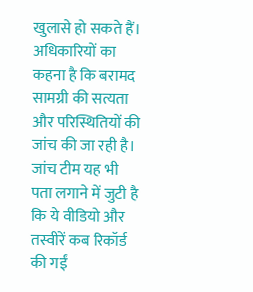खुलासे हो सकते हैं। अधिकारियों का कहना है कि बरामद सामग्री की सत्यता और परिस्थितियों की जांच की जा रही है।
जांच टीम यह भी पता लगाने में जुटी है कि ये वीडियो और तस्वीरें कब रिकॉर्ड की गईं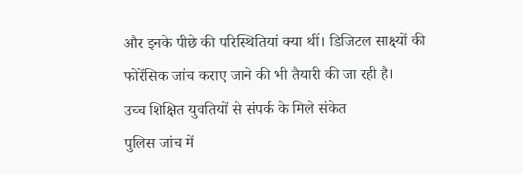और इनके पीछे की परिस्थितियां क्या थीं। डिजिटल साक्ष्यों की फोरेंसिक जांच कराए जाने की भी तैयारी की जा रही है।
उच्च शिक्षित युवतियों से संपर्क के मिले संकेत
पुलिस जांच में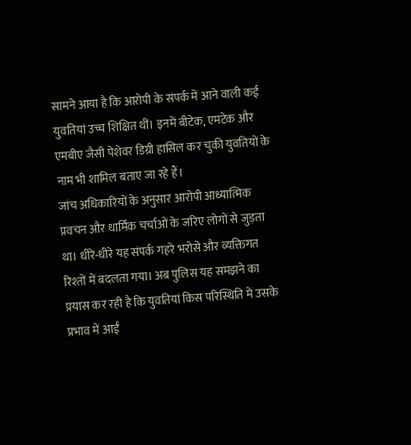सामने आया है कि आरोपी के संपर्क में आने वाली कई युवतियां उच्च शिक्षित थीं। इनमें बीटेक, एमटेक और एमबीए जैसी पेशेवर डिग्री हासिल कर चुकी युवतियों के नाम भी शामिल बताए जा रहे हैं।
जांच अधिकारियों के अनुसार आरोपी आध्यात्मिक प्रवचन और धार्मिक चर्चाओं के जरिए लोगों से जुड़ता था। धीरे-धीरे यह संपर्क गहरे भरोसे और व्यक्तिगत रिश्तों में बदलता गया। अब पुलिस यह समझने का प्रयास कर रही है कि युवतियां किस परिस्थिति में उसके प्रभाव में आईं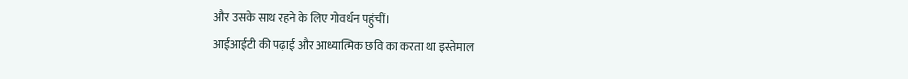और उसके साथ रहने के लिए गोवर्धन पहुंचीं।
आईआईटी की पढ़ाई और आध्यात्मिक छवि का करता था इस्तेमाल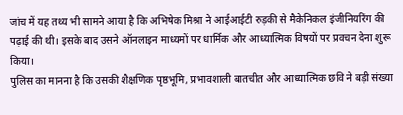जांच में यह तथ्य भी सामने आया है कि अभिषेक मिश्रा ने आईआईटी रुड़की से मैकेनिकल इंजीनियरिंग की पढ़ाई की थी। इसके बाद उसने ऑनलाइन माध्यमों पर धार्मिक और आध्यात्मिक विषयों पर प्रवचन देना शुरू किया।
पुलिस का मानना है कि उसकी शैक्षणिक पृष्ठभूमि, प्रभावशाली बातचीत और आध्यात्मिक छवि ने बड़ी संख्या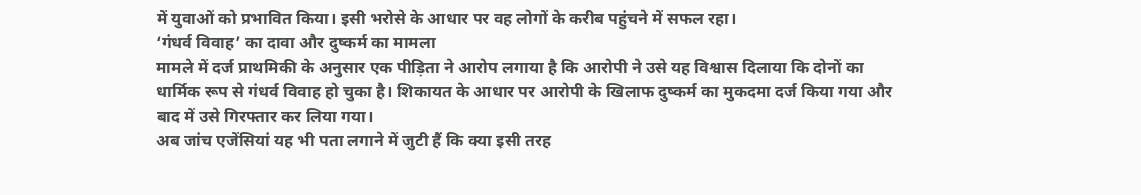में युवाओं को प्रभावित किया। इसी भरोसे के आधार पर वह लोगों के करीब पहुंचने में सफल रहा।
‘गंधर्व विवाह’ का दावा और दुष्कर्म का मामला
मामले में दर्ज प्राथमिकी के अनुसार एक पीड़िता ने आरोप लगाया है कि आरोपी ने उसे यह विश्वास दिलाया कि दोनों का धार्मिक रूप से गंधर्व विवाह हो चुका है। शिकायत के आधार पर आरोपी के खिलाफ दुष्कर्म का मुकदमा दर्ज किया गया और बाद में उसे गिरफ्तार कर लिया गया।
अब जांच एजेंसियां यह भी पता लगाने में जुटी हैं कि क्या इसी तरह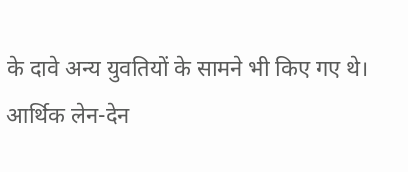के दावे अन्य युवतियों के सामने भी किए गए थे।
आर्थिक लेन-देन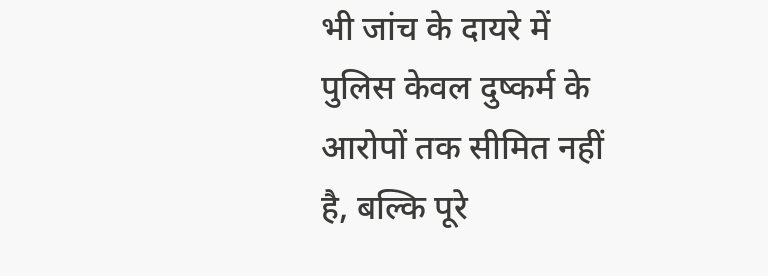भी जांच के दायरे में
पुलिस केवल दुष्कर्म के आरोपों तक सीमित नहीं है, बल्कि पूरे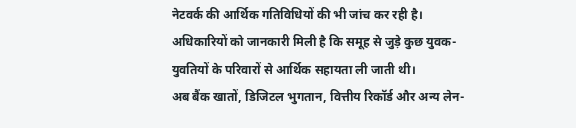नेटवर्क की आर्थिक गतिविधियों की भी जांच कर रही है। अधिकारियों को जानकारी मिली है कि समूह से जुड़े कुछ युवक-युवतियों के परिवारों से आर्थिक सहायता ली जाती थी।
अब बैंक खातों, डिजिटल भुगतान, वित्तीय रिकॉर्ड और अन्य लेन-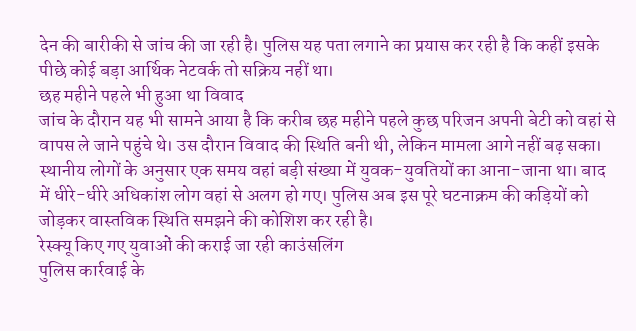देन की बारीकी से जांच की जा रही है। पुलिस यह पता लगाने का प्रयास कर रही है कि कहीं इसके पीछे कोई बड़ा आर्थिक नेटवर्क तो सक्रिय नहीं था।
छह महीने पहले भी हुआ था विवाद
जांच के दौरान यह भी सामने आया है कि करीब छह महीने पहले कुछ परिजन अपनी बेटी को वहां से वापस ले जाने पहुंचे थे। उस दौरान विवाद की स्थिति बनी थी, लेकिन मामला आगे नहीं बढ़ सका।
स्थानीय लोगों के अनुसार एक समय वहां बड़ी संख्या में युवक-युवतियों का आना-जाना था। बाद में धीरे-धीरे अधिकांश लोग वहां से अलग हो गए। पुलिस अब इस पूरे घटनाक्रम की कड़ियों को जोड़कर वास्तविक स्थिति समझने की कोशिश कर रही है।
रेस्क्यू किए गए युवाओं की कराई जा रही काउंसलिंग
पुलिस कार्रवाई के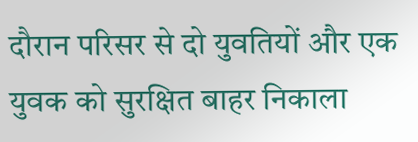दौरान परिसर से दो युवतियों और एक युवक को सुरक्षित बाहर निकाला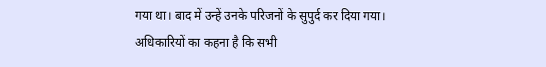गया था। बाद में उन्हें उनके परिजनों के सुपुर्द कर दिया गया।
अधिकारियों का कहना है कि सभी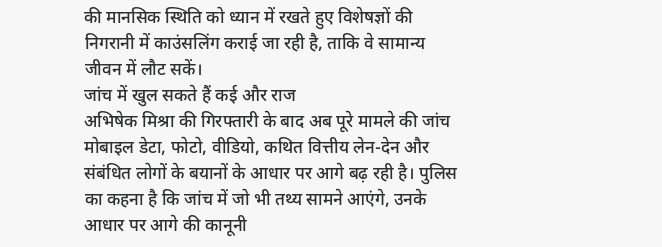की मानसिक स्थिति को ध्यान में रखते हुए विशेषज्ञों की निगरानी में काउंसलिंग कराई जा रही है, ताकि वे सामान्य जीवन में लौट सकें।
जांच में खुल सकते हैं कई और राज
अभिषेक मिश्रा की गिरफ्तारी के बाद अब पूरे मामले की जांच मोबाइल डेटा, फोटो, वीडियो, कथित वित्तीय लेन-देन और संबंधित लोगों के बयानों के आधार पर आगे बढ़ रही है। पुलिस का कहना है कि जांच में जो भी तथ्य सामने आएंगे, उनके आधार पर आगे की कानूनी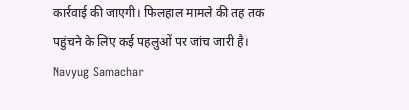कार्रवाई की जाएगी। फिलहाल मामले की तह तक पहुंचने के लिए कई पहलुओं पर जांच जारी है।
Navyug Samachar